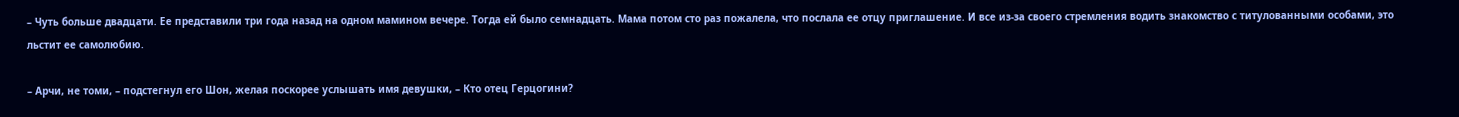– Чуть больше двадцати. Ее представили три года назад на одном мамином вечере. Тогда ей было семнадцать. Мама потом сто раз пожалела, что послала ее отцу приглашение. И все из-за своего стремления водить знакомство с титулованными особами, это льстит ее самолюбию.

– Арчи, не томи, – подстегнул его Шон, желая поскорее услышать имя девушки, – Кто отец Герцогини?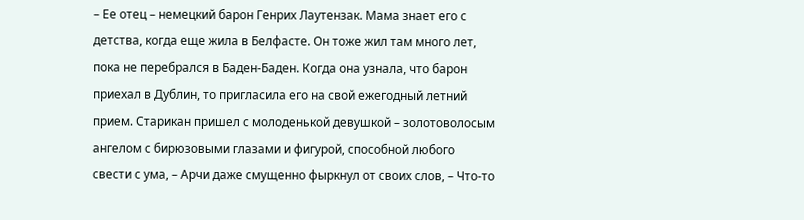– Ее отец – немецкий барон Генрих Лаутензак. Мама знает его с детства, когда еще жила в Белфасте. Он тоже жил там много лет, пока не перебрался в Баден-Баден. Когда она узнала, что барон приехал в Дублин, то пригласила его на свой ежегодный летний прием. Старикан пришел с молоденькой девушкой – золотоволосым ангелом с бирюзовыми глазами и фигурой, способной любого свести с ума, – Арчи даже смущенно фыркнул от своих слов, – Что-то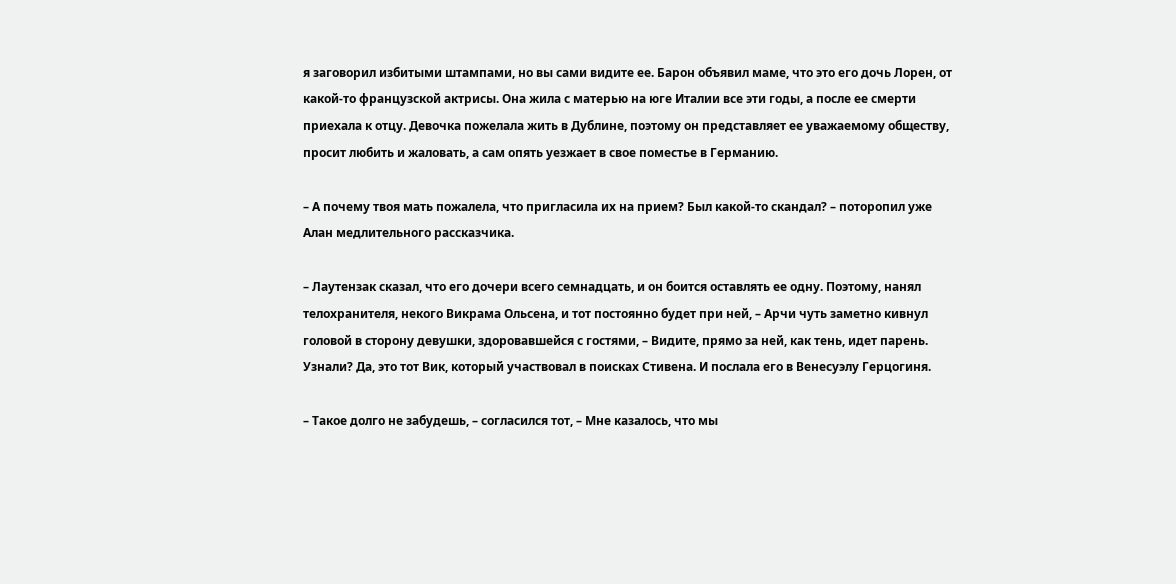я заговорил избитыми штампами, но вы сами видите ее. Барон объявил маме, что это его дочь Лорен, от какой-то французской актрисы. Она жила с матерью на юге Италии все эти годы, а после ее смерти приехала к отцу. Девочка пожелала жить в Дублине, поэтому он представляет ее уважаемому обществу, просит любить и жаловать, а сам опять уезжает в свое поместье в Германию.

– А почему твоя мать пожалела, что пригласила их на прием? Был какой-то скандал? – поторопил уже Алан медлительного рассказчика.

– Лаутензак сказал, что его дочери всего семнадцать, и он боится оставлять ее одну. Поэтому, нанял телохранителя, некого Викрама Ольсена, и тот постоянно будет при ней, – Арчи чуть заметно кивнул головой в сторону девушки, здоровавшейся с гостями, – Видите, прямо за ней, как тень, идет парень. Узнали? Да, это тот Вик, который участвовал в поисках Стивена. И послала его в Венесуэлу Герцогиня.

– Такое долго не забудешь, – согласился тот, – Мне казалось, что мы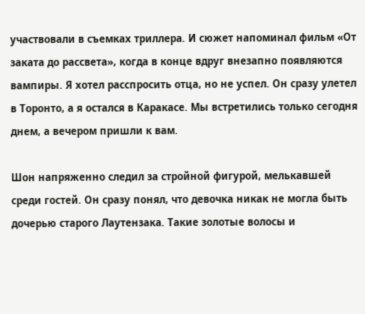участвовали в съемках триллера. И сюжет напоминал фильм «От заката до рассвета», когда в конце вдруг внезапно появляются вампиры. Я хотел расспросить отца, но не успел. Он сразу улетел в Торонто, а я остался в Каракасе. Мы встретились только сегодня днем, а вечером пришли к вам.

Шон напряженно следил за стройной фигурой, мелькавшей среди гостей. Он сразу понял, что девочка никак не могла быть дочерью старого Лаутензака. Такие золотые волосы и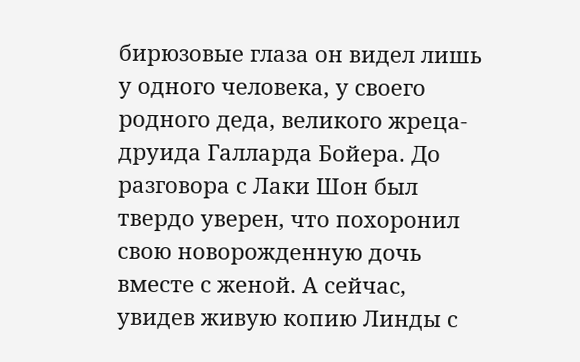бирюзовые глаза он видел лишь у одного человека, у своего родного деда, великого жреца-друида Галларда Бойера. До разговора с Лаки Шон был твердо уверен, что похоронил свою новорожденную дочь вместе с женой. А сейчас, увидев живую копию Линды с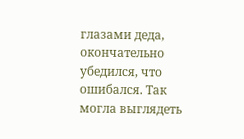глазами деда, окончательно убедился, что ошибался. Так могла выглядеть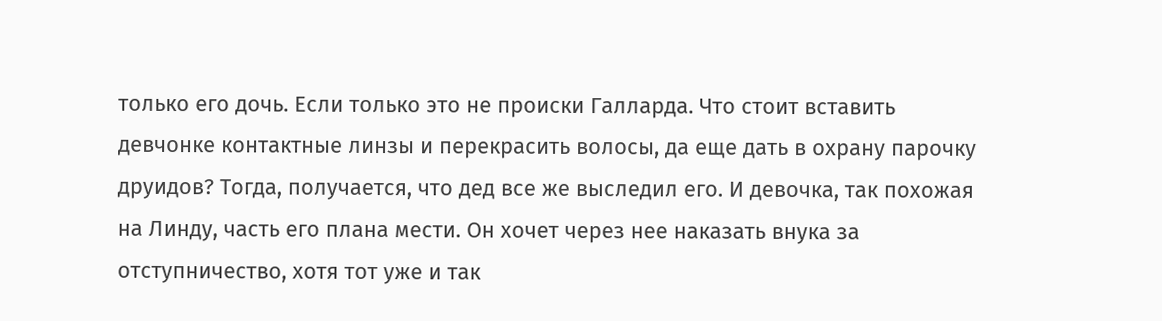только его дочь. Если только это не происки Галларда. Что стоит вставить девчонке контактные линзы и перекрасить волосы, да еще дать в охрану парочку друидов? Тогда, получается, что дед все же выследил его. И девочка, так похожая на Линду, часть его плана мести. Он хочет через нее наказать внука за отступничество, хотя тот уже и так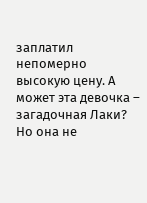заплатил непомерно высокую цену. А может эта девочка – загадочная Лаки? Но она не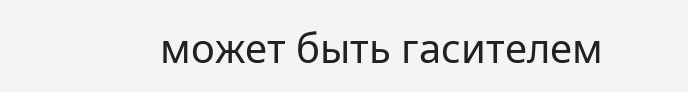может быть гасителем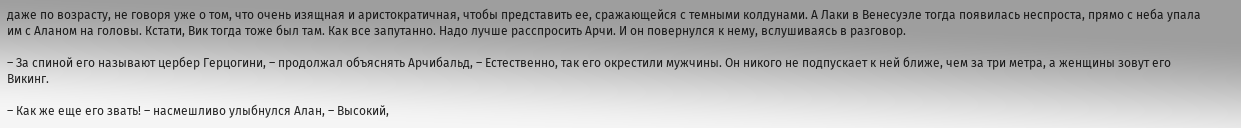даже по возрасту, не говоря уже о том, что очень изящная и аристократичная, чтобы представить ее, сражающейся с темными колдунами. А Лаки в Венесуэле тогда появилась неспроста, прямо с неба упала им с Аланом на головы. Кстати, Вик тогда тоже был там. Как все запутанно. Надо лучше расспросить Арчи. И он повернулся к нему, вслушиваясь в разговор.

– За спиной его называют цербер Герцогини, – продолжал объяснять Арчибальд, – Естественно, так его окрестили мужчины. Он никого не подпускает к ней ближе, чем за три метра, а женщины зовут его Викинг.

– Как же еще его звать! – насмешливо улыбнулся Алан, – Высокий,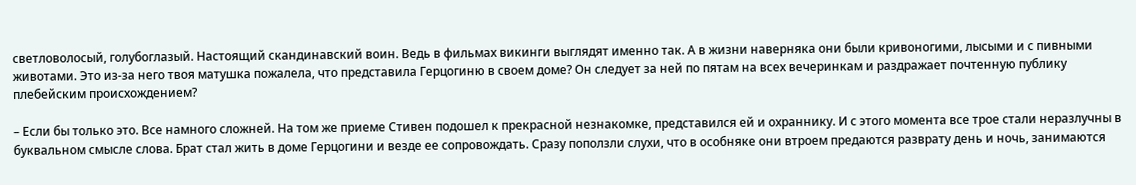светловолосый, голубоглазый. Настоящий скандинавский воин. Ведь в фильмах викинги выглядят именно так. А в жизни наверняка они были кривоногими, лысыми и с пивными животами. Это из-за него твоя матушка пожалела, что представила Герцогиню в своем доме? Он следует за ней по пятам на всех вечеринкам и раздражает почтенную публику плебейским происхождением?

– Если бы только это. Все намного сложней. На том же приеме Стивен подошел к прекрасной незнакомке, представился ей и охраннику. И с этого момента все трое стали неразлучны в буквальном смысле слова. Брат стал жить в доме Герцогини и везде ее сопровождать. Сразу поползли слухи, что в особняке они втроем предаются разврату день и ночь, занимаются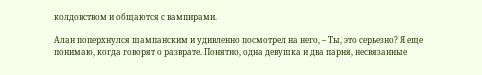колдовством и общаются с вампирами.

Алан поперхнулся шампанским и удивленно посмотрел на него, – Ты, это серьезно? Я еще понимаю, когда говорят о разврате. Понятно, одна девушка и два парня, несвязанные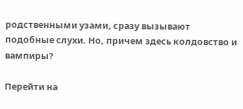родственными узами, сразу вызывают подобные слухи. Но, причем здесь колдовство и вампиры?

Перейти на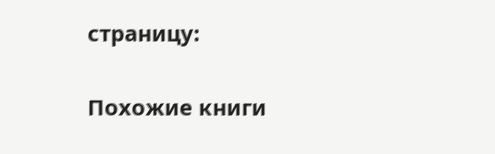страницу:

Похожие книги